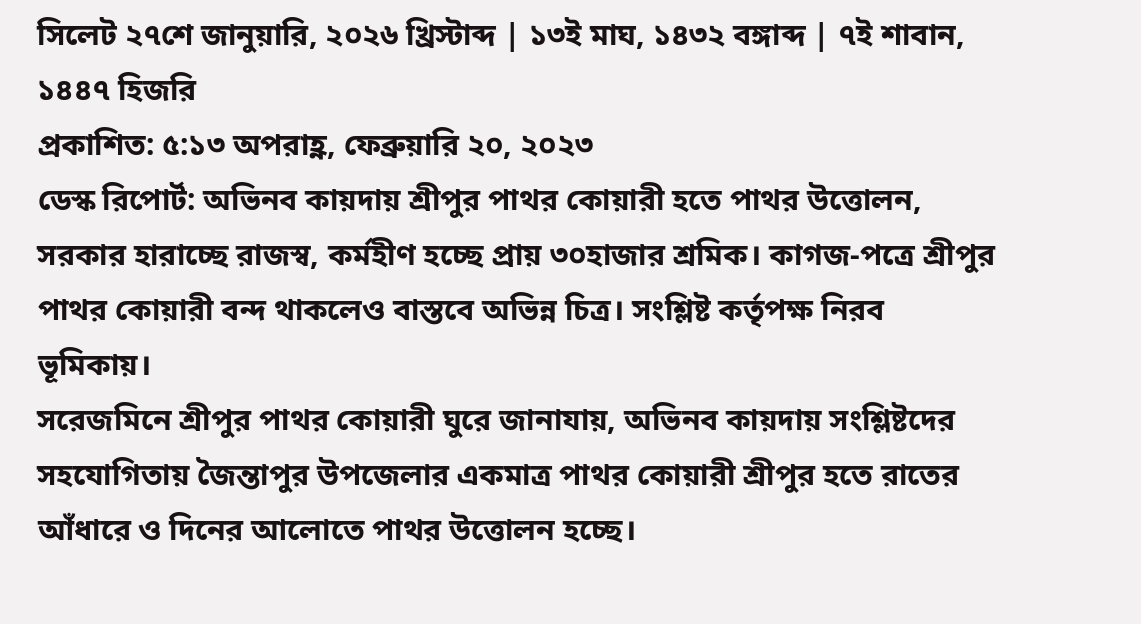সিলেট ২৭শে জানুয়ারি, ২০২৬ খ্রিস্টাব্দ | ১৩ই মাঘ, ১৪৩২ বঙ্গাব্দ | ৭ই শাবান, ১৪৪৭ হিজরি
প্রকাশিত: ৫:১৩ অপরাহ্ণ, ফেব্রুয়ারি ২০, ২০২৩
ডেস্ক রিপোর্ট: অভিনব কায়দায় শ্রীপুর পাথর কোয়ারী হতে পাথর উত্তোলন, সরকার হারাচ্ছে রাজস্ব, কর্মহীণ হচ্ছে প্রায় ৩০হাজার শ্রমিক। কাগজ-পত্রে শ্রীপুর পাথর কোয়ারী বন্দ থাকলেও বাস্তবে অভিন্ন চিত্র। সংশ্লিষ্ট কর্তৃপক্ষ নিরব ভূমিকায়।
সরেজমিনে শ্রীপুর পাথর কোয়ারী ঘুরে জানাযায়, অভিনব কায়দায় সংশ্লিষ্টদের সহযোগিতায় জৈন্তাপুর উপজেলার একমাত্র পাথর কোয়ারী শ্রীপুর হতে রাতের আঁধারে ও দিনের আলোতে পাথর উত্তোলন হচ্ছে।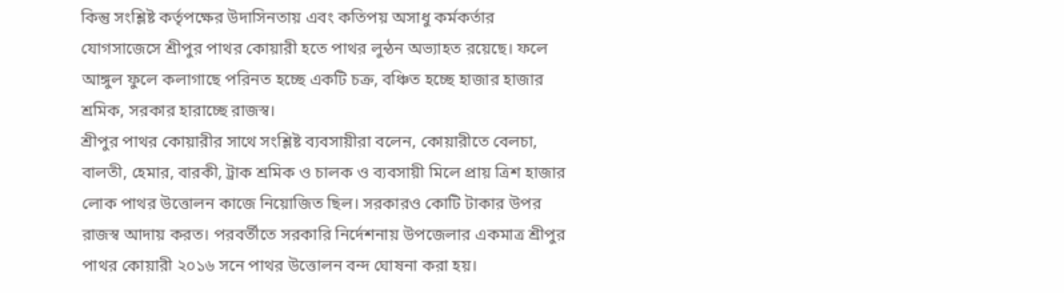কিন্তু সংশ্লিষ্ট কর্তৃপক্ষের উদাসিনতায় এবং কতিপয় অসাধু কর্মকর্তার যোগসাজেসে শ্রীপুর পাথর কোয়ারী হতে পাথর লুন্ঠন অভ্যাহত রয়েছে। ফলে আঙ্গুল ফুলে কলাগাছে পরিনত হচ্ছে একটি চক্র, বঞ্চিত হচ্ছে হাজার হাজার শ্রমিক, সরকার হারাচ্ছে রাজস্ব।
শ্রীপুর পাথর কোয়ারীর সাথে সংশ্লিষ্ট ব্যবসায়ীরা বলেন, কোয়ারীতে বেলচা, বালতী, হেমার, বারকী, ট্রাক শ্রমিক ও চালক ও ব্যবসায়ী মিলে প্রায় ত্রিশ হাজার লোক পাথর উত্তোলন কাজে নিয়োজিত ছিল। সরকারও কোটি টাকার উপর রাজস্ব আদায় করত। পরবর্তীতে সরকারি নির্দেশনায় উপজেলার একমাত্র শ্রীপুর পাথর কোয়ারী ২০১৬ সনে পাথর উত্তোলন বন্দ ঘোষনা করা হয়।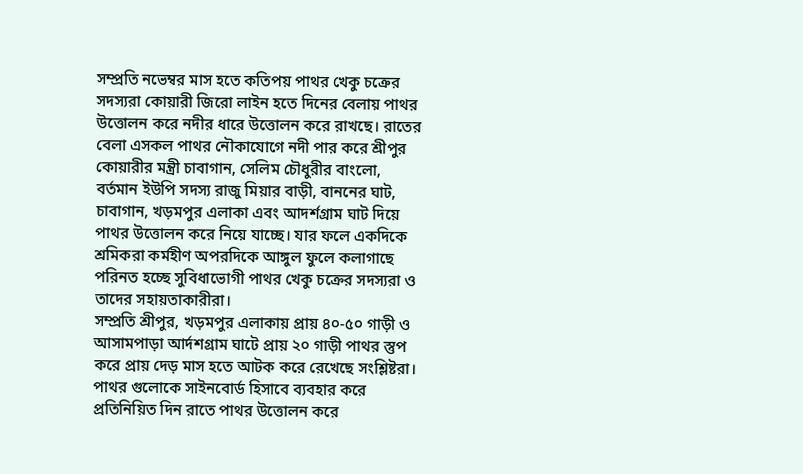সম্প্রতি নভেম্বর মাস হতে কতিপয় পাথর খেকু চক্রের সদস্যরা কোয়ারী জিরো লাইন হতে দিনের বেলায় পাথর উত্তোলন করে নদীর ধারে উত্তোলন করে রাখছে। রাতের বেলা এসকল পাথর নৌকাযোগে নদী পার করে শ্রীপুর কোয়ারীর মন্ত্রী চাবাগান, সেলিম চৌধুরীর বাংলো, বর্তমান ইউপি সদস্য রাজু মিয়ার বাড়ী, বাননের ঘাট, চাবাগান, খড়মপুর এলাকা এবং আদর্শগ্রাম ঘাট দিয়ে পাথর উত্তোলন করে নিয়ে যাচ্ছে। যার ফলে একদিকে শ্রমিকরা কর্মহীণ অপরদিকে আঙ্গুল ফুলে কলাগাছে পরিনত হচ্ছে সুবিধাভোগী পাথর খেকু চক্রের সদস্যরা ও তাদের সহায়তাকারীরা।
সম্প্রতি শ্রীপুর, খড়মপুর এলাকায় প্রায় ৪০-৫০ গাড়ী ও আসামপাড়া আর্দশগ্রাম ঘাটে প্রায় ২০ গাড়ী পাথর স্তুপ করে প্রায় দেড় মাস হতে আটক করে রেখেছে সংশ্লিষ্টরা। পাথর গুলোকে সাইনবোর্ড হিসাবে ব্যবহার করে প্রতিনিয়িত দিন রাতে পাথর উত্তোলন করে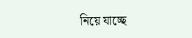নিয়ে যাচ্ছে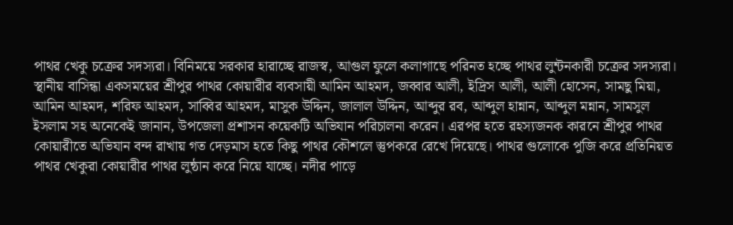পাথর খেকু চক্রের সদস্যরা। বিনিময়ে সরকার হারাচ্ছে রাজস্ব, আগুল ফুলে কলাগাছে পরিনত হচ্ছে পাথর লুন্টনকারী চক্রের সদস্যরা।
স্থানীয় বাসিন্ধা একসময়ের শ্রীপুর পাথর কোয়ারীর ব্যবসায়ী আমিন আহমদ, জব্বার আলী, ইদ্রিস আলী, আলী হোসেন, সামছু মিয়া, আমিন আহমদ, শরিফ আহমদ, সাব্বির আহমদ, মাসুক উদ্দিন, জালাল উদ্দিন, আব্দুর রব, আব্দুল হান্নান, আব্দুল মন্নান, সামসুল ইসলাম সহ অনেকেই জানান, উপজেলা প্রশাসন কয়েকটি অভিযান পরিচালনা করেন। এরপর হতে রহস্যজনক কারনে শ্রীপুর পাথর কোয়ারীতে অভিযান বন্দ রাখায় গত দেড়মাস হতে কিছু পাথর কৌশলে স্তুপকরে রেখে দিয়েছে। পাথর গুলোকে পুজি করে প্রতিনিয়ত পাথর খেকুরা কোয়ারীর পাথর লুন্ঠান করে নিয়ে যাচ্ছে। নদীর পাড়ে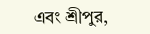এবং শ্রীপুর,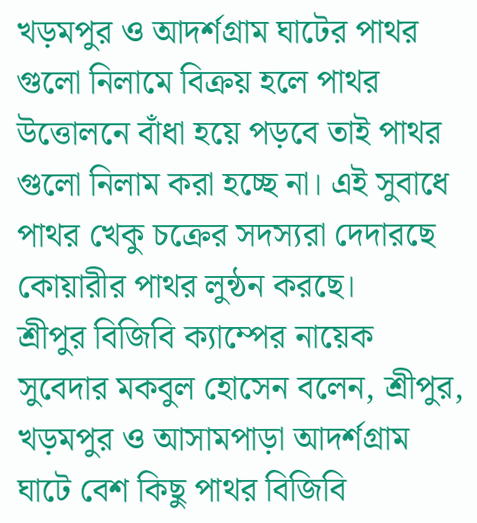খড়মপুর ও আদর্শগ্রাম ঘাটের পাথর গুলো নিলামে বিক্রয় হলে পাথর উত্তোলনে বাঁধা হয়ে পড়বে তাই পাথর গুলো নিলাম করা হচ্ছে না। এই সুবাধে পাথর খেকু চক্রের সদস্যরা দেদারছে কোয়ারীর পাথর লুন্ঠন করছে।
শ্রীপুর বিজিবি ক্যাম্পের নায়েক সুবেদার মকবুল হোসেন বলেন, শ্রীপুর, খড়মপুর ও আসামপাড়া আদর্শগ্রাম ঘাটে বেশ কিছু পাথর বিজিবি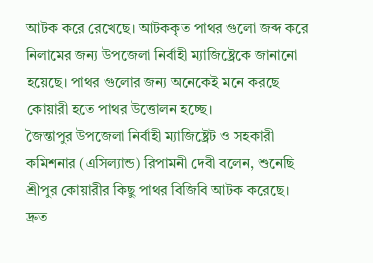আটক করে রেখেছে। আটককৃত পাথর গুলো জব্দ করে নিলামের জন্য উপজেলা নির্বাহী ম্যাজিষ্ট্রেকে জানানো হয়েছে। পাথর গুলোর জন্য অনেকেই মনে করছে কোয়ারী হতে পাথর উত্তোলন হচ্ছে।
জৈন্তাপুর উপজেলা নির্বাহী ম্যাজিষ্ট্রেট ও সহকারী কমিশনার (এসিল্যান্ড) রিপামনী দেবী বলেন, শুনেছি শ্রীপুর কোয়ারীর কিছু পাথর বিজিবি আটক করেছে। দ্রুত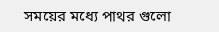সময়ের মধ্যে পাথর গুলো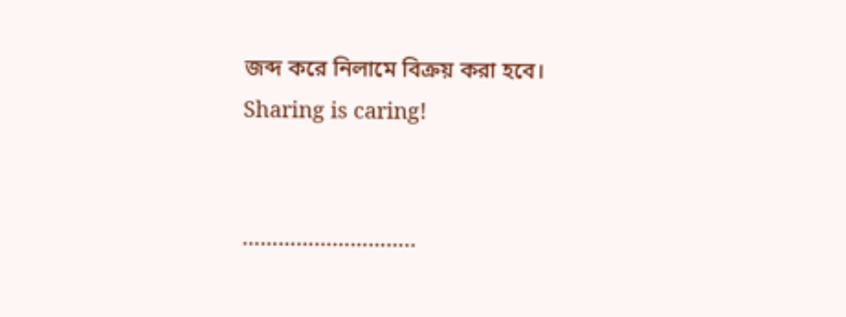জব্দ করে নিলামে বিক্রয় করা হবে।
Sharing is caring!


………………………..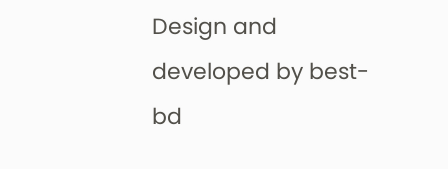Design and developed by best-bd